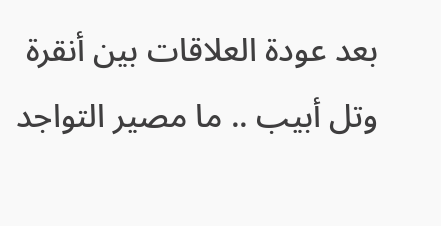بعد عودة العلاقات بين أنقرة وتل أبيب .. ما مصير التواجد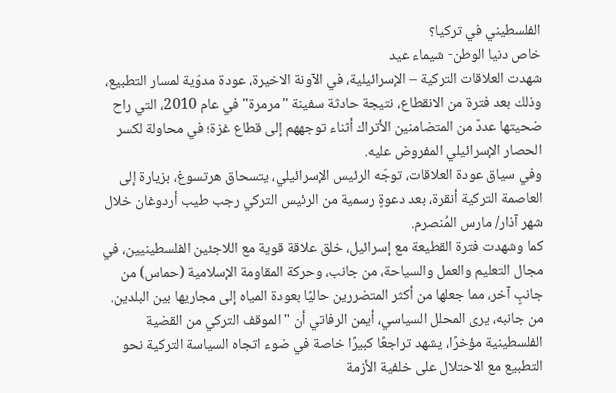الفلسطيني في تركيا؟
خاص دنيا الوطن- شيماء عيد
شهدت العلاقات التركية – الإسرائيلية، في الآونة الاخيرة، عودة مدوّية لمسار التطبيع، وذلك بعد فترة من الانقطاع، نتيجة حادثة سفينة "مرمرة" في عام 2010، التي راح ضحيتها عددٌ من المتضامنين الأتراك أثناء توجههم إلى قطاع غزة؛ في محاولة لكسر الحصار الإسرائيلي المفروض عليه.
وفي سياق عودة العلاقات، توجّه الرئيس الإسرائيلي، يتسحاق هرتسوغ، بزيارة إلى العاصمة التركية أنقرة، بعد دعوةٍ رسمية من الرئيس التركي رجب طيب أردوغان خلال شهر آذار/ مارس المُنصرم.
كما وشهدت فترة القطيعة مع إسرائيل، خلق علاقة قوية مع اللاجئين الفلسطينيين، في مجال التعليم والعمل والسياحة، من جانب، وحركة المقاومة الإسلامية (حماس) من جانبٍ آخر، مما جعلها من أكثر المتضررين حاليًا بعودة المياه إلى مجاريها بين البلدين.
من جانبه، يرى المحلل السياسي، أيمن الرفاتي أن "الموقف التركي من القضية الفلسطينية مؤخرًا، يشهد تراجعًا كبيرًا خاصة في ضوء اتجاه السياسة التركية نحو التطبيع مع الاحتلال على خلفية الأزمة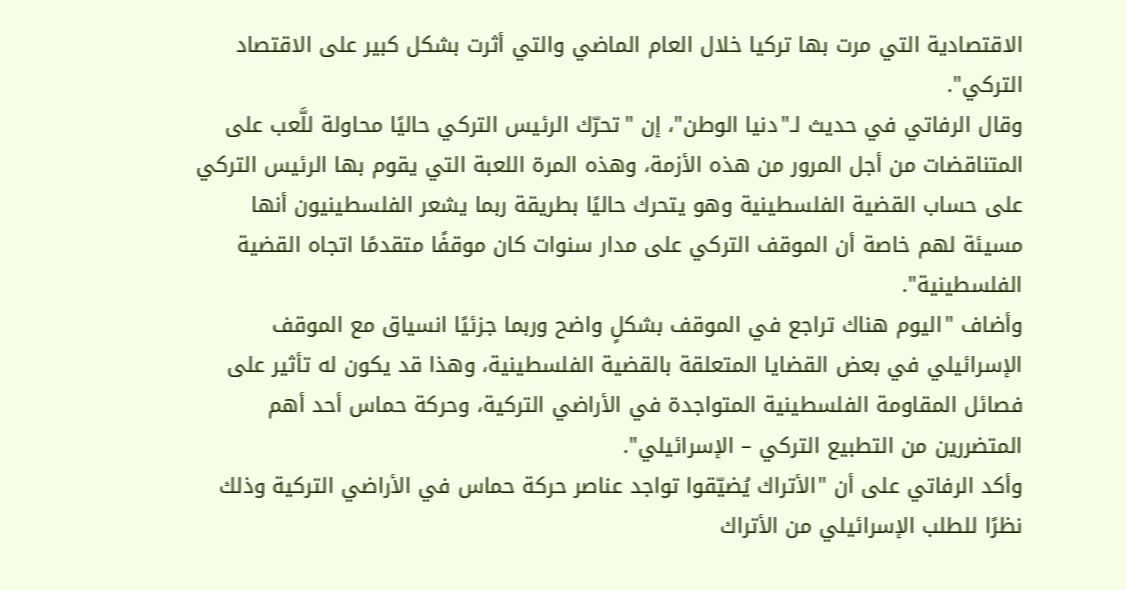الاقتصادية التي مرت بها تركيا خلال العام الماضي والتي أثرت بشكل كبير على الاقتصاد التركي".
وقال الرفاتي في حديث لـ"دنيا الوطن"، إن "تحرّك الرئيس التركي حاليًا محاولة للَّعب على المتناقضات من أجل المرور من هذه الأزمة، وهذه المرة اللعبة التي يقوم بها الرئيس التركي على حساب القضية الفلسطينية وهو يتحرك حاليًا بطريقة ربما يشعر الفلسطينيون أنها مسيئة لهم خاصة أن الموقف التركي على مدار سنوات كان موقفًا متقدمًا اتجاه القضية الفلسطينية".
وأضاف "اليوم هناك تراجع في الموقف بشكلٍ واضح وربما جزئيًا انسياق مع الموقف الإسرائيلي في بعض القضايا المتعلقة بالقضية الفلسطينية، وهذا قد يكون له تأثير على فصائل المقاومة الفلسطينية المتواجدة في الأراضي التركية، وحركة حماس أحد أهم المتضررين من التطبيع التركي – الإسرائيلي".
وأكد الرفاتي على أن "الأتراك يُضيّقوا تواجد عناصر حركة حماس في الأراضي التركية وذلك نظرًا للطلب الإسرائيلي من الأتراك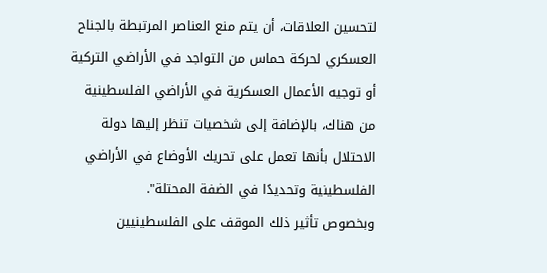لتحسين العلاقات، أن يتم منع العناصر المرتبطة بالجناح العسكري لحركة حماس من التواجد في الأراضي التركية أو توجيه الأعمال العسكرية في الأراضي الفلسطينية من هناك، بالإضافة إلى شخصيات تنظر إليها دولة الاحتلال بأنها تعمل على تحريك الأوضاع في الأراضي الفلسطينية وتحديدًا في الضفة المحتلة".
وبخصوص تأثير ذلك الموقف على الفلسطينيين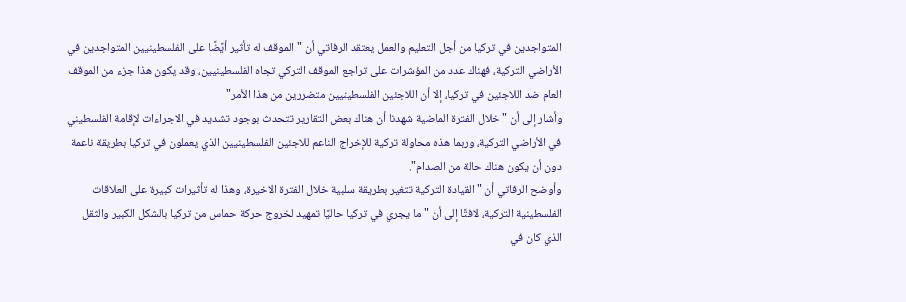المتواجدين في تركيا من أجل التعليم والعمل يعتقد الرفاتي أن "الموقف له تأثير أيًضًا على الفلسطينيين المتواجدين في الأراضي التركية، فهناك عدد من المؤشرات على تراجع الموقف التركي تجاه الفلسطينيين، وقد يكون هذا جزء من الموقف العام ضد اللاجئين في تركيا، إلا أن اللاجئين الفلسطينيين متضررين من هذا الأمر"
وأشار إلى أن "خلال الفترة الماضية شهدنا أن هناك بعض التقارير تتحدث بوجود تشديد في الاجراءات لإقامة الفلسطيني في الأراضي التركية، وربما هذه محاولة تركية للإخراج الناعم للاجئين الفلسطينيين الذي يعملون في تركيا بطريقة ناعمة دون أن يكون هناك حالة من الصدام".
وأوضح الرفاتي أن "القيادة التركية تتغير بطريقة سلبية خلال الفترة الاخيرة، وهذا له تأثيرات كبيرة على العلاقات الفلسطينية التركية، لافتًا إلى أن " ما يجري في تركيا حاليًا تمهيد لخروج حركة حماس من تركيا بالشكل الكبير والثقل الذي كان في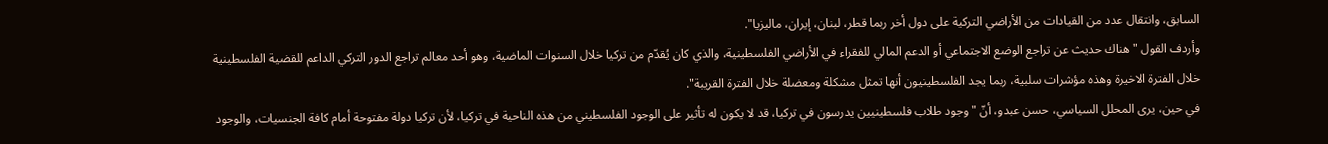السابق، وانتقال عدد من القيادات من الأراضي التركية على دول أخر ربما قطر، لبنان، إيران، ماليزيا".
وأردف القول "هناك حديث عن تراجع الوضع الاجتماعي أو الدعم المالي للفقراء في الأراضي الفلسطينية، والذي كان يُقدّم من تركيا خلال السنوات الماضية، وهو أحد معالم تراجع الدور التركي الداعم للقضية الفلسطينية خلال الفترة الاخيرة وهذه مؤشرات سلبية، ربما يجد الفلسطينيون أنها تمثل مشكلة ومعضلة خلال الفترة القريبة".
في حين، يرى المحلل السياسي، حسن عبدو، أنّ "وجود طلاب فلسطينيين يدرسون في تركيا، قد لا يكون له تأثير على الوجود الفلسطيني من هذه الناحية في تركيا، لأن تركيا دولة مفتوحة أمام كافة الجنسيات، والوجود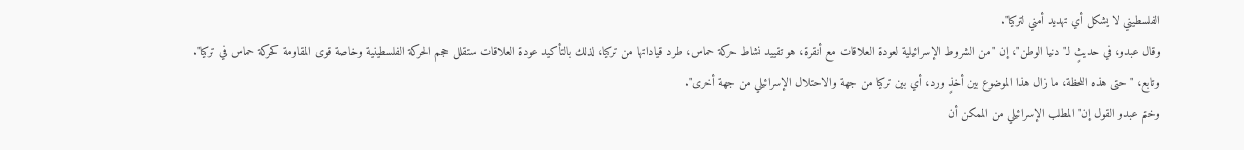الفلسطيني لا يشكل أي تهديد أمني لتركيا".
وقال عبدو، في حديثٍ لـ"دنيا الوطن"، إن "من الشروط الإسرائيلية لعودة العلاقات مع أنقرة، هو تقييد نشاط حركة حماس، طرد قياداتها من تركيا، لذلك بالتأكيد عودة العلاقات ستقلل حجم الحركة الفلسطينية وخاصة قوى المقاومة كحركة حماس في تركيا".
وتابع، " حتى هذه اللحظة، ما زال هذا الموضوع بين أخذٍ ورد، أي بين تركيا من جهة والاحتلال الإسرائيلي من جهة أخرى".
وختم عبدو القول إن" المطلب الإسرائيلي من الممكن أن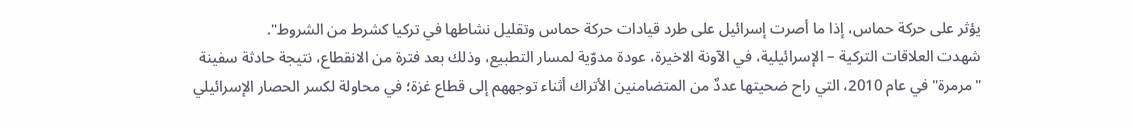يؤثر على حركة حماس، إذا ما أصرت إسرائيل على طرد قيادات حركة حماس وتقليل نشاطها في تركيا كشرط من الشروط".
شهدت العلاقات التركية – الإسرائيلية، في الآونة الاخيرة، عودة مدوّية لمسار التطبيع، وذلك بعد فترة من الانقطاع، نتيجة حادثة سفينة "مرمرة" في عام 2010، التي راح ضحيتها عددٌ من المتضامنين الأتراك أثناء توجههم إلى قطاع غزة؛ في محاولة لكسر الحصار الإسرائيلي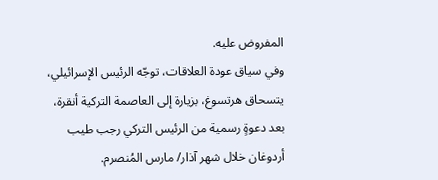المفروض عليه.
وفي سياق عودة العلاقات، توجّه الرئيس الإسرائيلي، يتسحاق هرتسوغ، بزيارة إلى العاصمة التركية أنقرة، بعد دعوةٍ رسمية من الرئيس التركي رجب طيب أردوغان خلال شهر آذار/ مارس المُنصرم.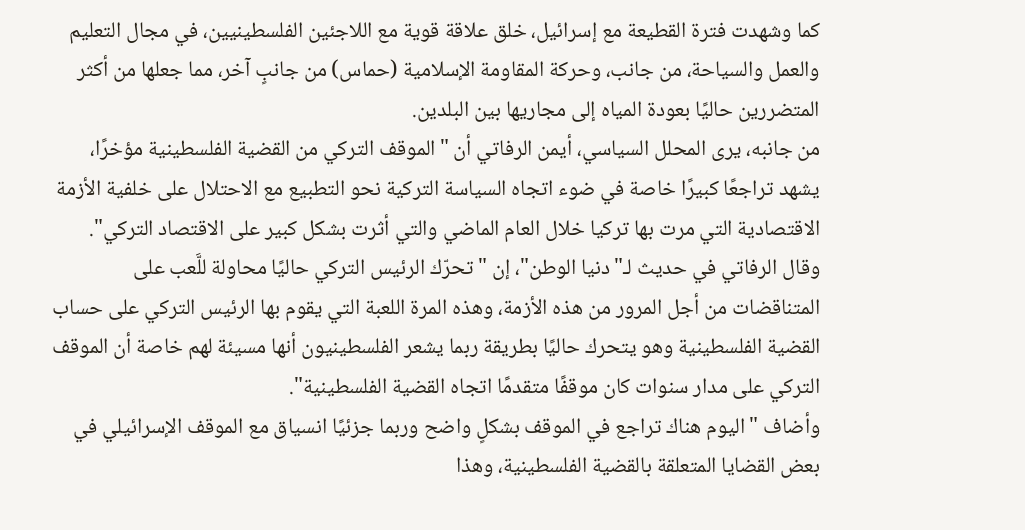كما وشهدت فترة القطيعة مع إسرائيل، خلق علاقة قوية مع اللاجئين الفلسطينيين، في مجال التعليم والعمل والسياحة، من جانب، وحركة المقاومة الإسلامية (حماس) من جانبٍ آخر، مما جعلها من أكثر المتضررين حاليًا بعودة المياه إلى مجاريها بين البلدين.
من جانبه، يرى المحلل السياسي، أيمن الرفاتي أن "الموقف التركي من القضية الفلسطينية مؤخرًا، يشهد تراجعًا كبيرًا خاصة في ضوء اتجاه السياسة التركية نحو التطبيع مع الاحتلال على خلفية الأزمة الاقتصادية التي مرت بها تركيا خلال العام الماضي والتي أثرت بشكل كبير على الاقتصاد التركي".
وقال الرفاتي في حديث لـ"دنيا الوطن"، إن "تحرّك الرئيس التركي حاليًا محاولة للَّعب على المتناقضات من أجل المرور من هذه الأزمة، وهذه المرة اللعبة التي يقوم بها الرئيس التركي على حساب القضية الفلسطينية وهو يتحرك حاليًا بطريقة ربما يشعر الفلسطينيون أنها مسيئة لهم خاصة أن الموقف التركي على مدار سنوات كان موقفًا متقدمًا اتجاه القضية الفلسطينية".
وأضاف "اليوم هناك تراجع في الموقف بشكلٍ واضح وربما جزئيًا انسياق مع الموقف الإسرائيلي في بعض القضايا المتعلقة بالقضية الفلسطينية، وهذا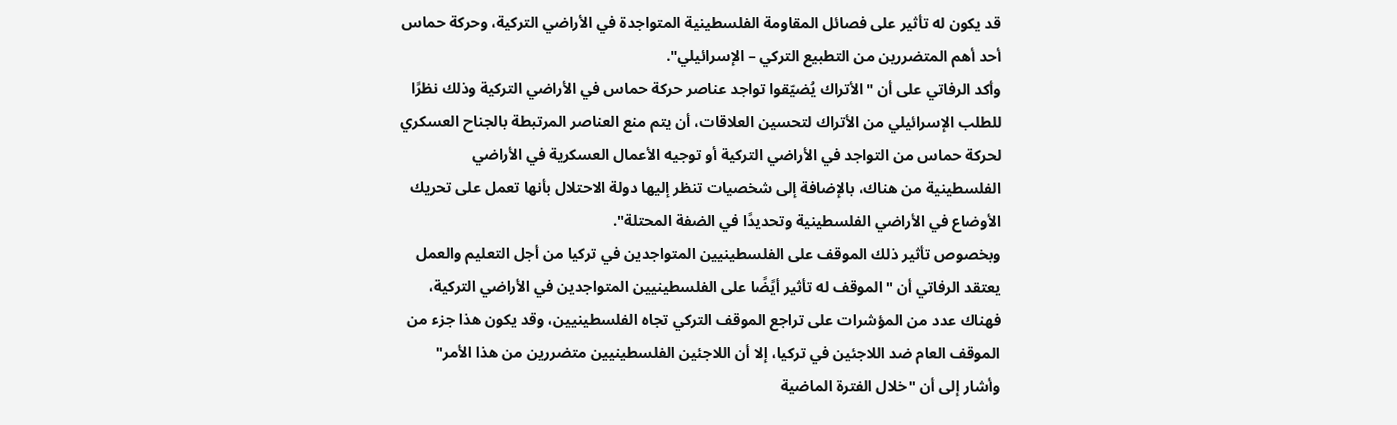قد يكون له تأثير على فصائل المقاومة الفلسطينية المتواجدة في الأراضي التركية، وحركة حماس أحد أهم المتضررين من التطبيع التركي – الإسرائيلي".
وأكد الرفاتي على أن "الأتراك يُضيّقوا تواجد عناصر حركة حماس في الأراضي التركية وذلك نظرًا للطلب الإسرائيلي من الأتراك لتحسين العلاقات، أن يتم منع العناصر المرتبطة بالجناح العسكري لحركة حماس من التواجد في الأراضي التركية أو توجيه الأعمال العسكرية في الأراضي الفلسطينية من هناك، بالإضافة إلى شخصيات تنظر إليها دولة الاحتلال بأنها تعمل على تحريك الأوضاع في الأراضي الفلسطينية وتحديدًا في الضفة المحتلة".
وبخصوص تأثير ذلك الموقف على الفلسطينيين المتواجدين في تركيا من أجل التعليم والعمل يعتقد الرفاتي أن "الموقف له تأثير أيًضًا على الفلسطينيين المتواجدين في الأراضي التركية، فهناك عدد من المؤشرات على تراجع الموقف التركي تجاه الفلسطينيين، وقد يكون هذا جزء من الموقف العام ضد اللاجئين في تركيا، إلا أن اللاجئين الفلسطينيين متضررين من هذا الأمر"
وأشار إلى أن "خلال الفترة الماضية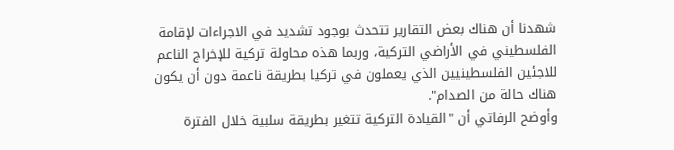شهدنا أن هناك بعض التقارير تتحدث بوجود تشديد في الاجراءات لإقامة الفلسطيني في الأراضي التركية، وربما هذه محاولة تركية للإخراج الناعم للاجئين الفلسطينيين الذي يعملون في تركيا بطريقة ناعمة دون أن يكون هناك حالة من الصدام".
وأوضح الرفاتي أن "القيادة التركية تتغير بطريقة سلبية خلال الفترة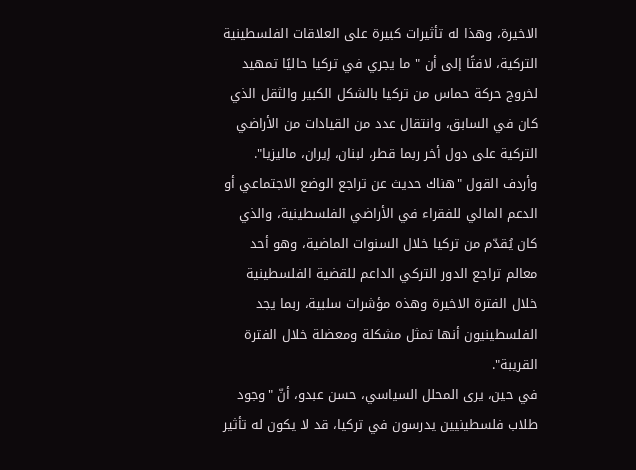الاخيرة، وهذا له تأثيرات كبيرة على العلاقات الفلسطينية التركية، لافتًا إلى أن " ما يجري في تركيا حاليًا تمهيد لخروج حركة حماس من تركيا بالشكل الكبير والثقل الذي كان في السابق، وانتقال عدد من القيادات من الأراضي التركية على دول أخر ربما قطر، لبنان، إيران، ماليزيا".
وأردف القول "هناك حديث عن تراجع الوضع الاجتماعي أو الدعم المالي للفقراء في الأراضي الفلسطينية، والذي كان يُقدّم من تركيا خلال السنوات الماضية، وهو أحد معالم تراجع الدور التركي الداعم للقضية الفلسطينية خلال الفترة الاخيرة وهذه مؤشرات سلبية، ربما يجد الفلسطينيون أنها تمثل مشكلة ومعضلة خلال الفترة القريبة".
في حين، يرى المحلل السياسي، حسن عبدو، أنّ "وجود طلاب فلسطينيين يدرسون في تركيا، قد لا يكون له تأثير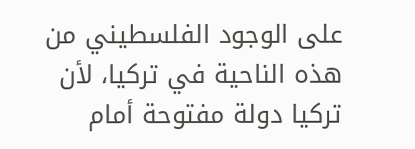على الوجود الفلسطيني من هذه الناحية في تركيا، لأن تركيا دولة مفتوحة أمام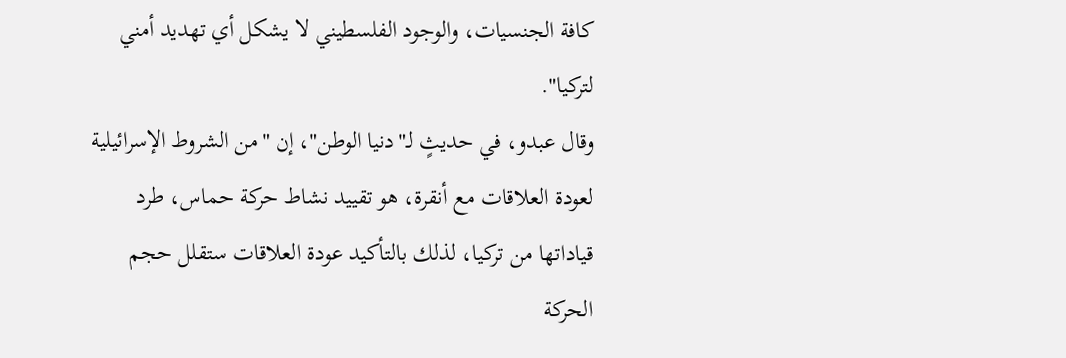كافة الجنسيات، والوجود الفلسطيني لا يشكل أي تهديد أمني لتركيا".
وقال عبدو، في حديثٍ لـ"دنيا الوطن"، إن "من الشروط الإسرائيلية لعودة العلاقات مع أنقرة، هو تقييد نشاط حركة حماس، طرد قياداتها من تركيا، لذلك بالتأكيد عودة العلاقات ستقلل حجم الحركة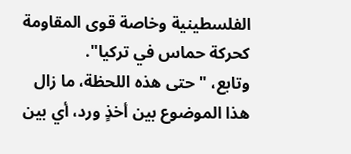الفلسطينية وخاصة قوى المقاومة كحركة حماس في تركيا".
وتابع، " حتى هذه اللحظة، ما زال هذا الموضوع بين أخذٍ ورد، أي بين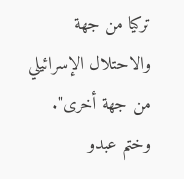تركيا من جهة والاحتلال الإسرائيلي من جهة أخرى".
وختم عبدو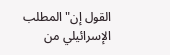القول إن" المطلب الإسرائيلي من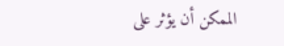الممكن أن يؤثر على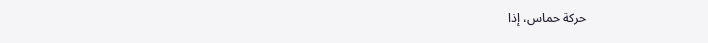حركة حماس، إذا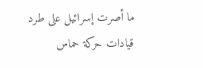ما أصرت إسرائيل على طرد قيادات حركة حماس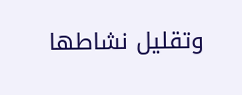وتقليل نشاطها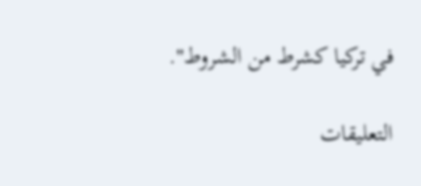في تركيا كشرط من الشروط".

التعليقات